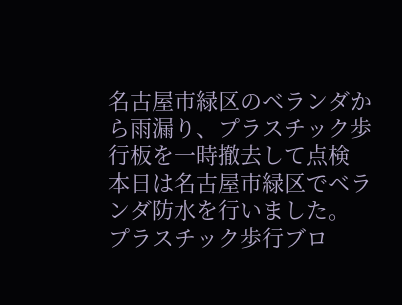名古屋市緑区のベランダから雨漏り、プラスチック歩行板を一時撤去して点検
本日は名古屋市緑区でベランダ防水を行いました。
プラスチック歩行ブロ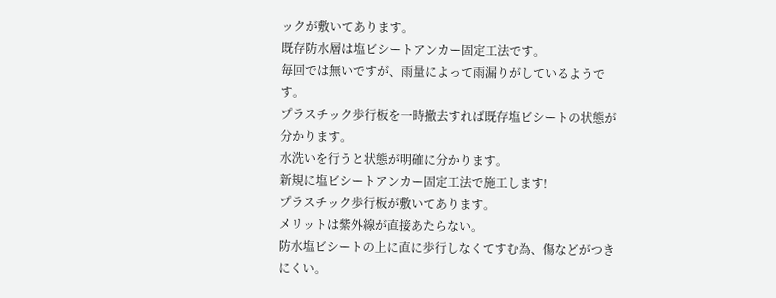ックが敷いてあります。
既存防水層は塩ビシートアンカー固定工法です。
毎回では無いですが、雨量によって雨漏りがしているようです。
プラスチック歩行板を一時撤去すれば既存塩ビシートの状態が分かります。
水洗いを行うと状態が明確に分かります。
新規に塩ビシートアンカー固定工法で施工します!
プラスチック歩行板が敷いてあります。
メリットは紫外線が直接あたらない。
防水塩ビシートの上に直に歩行しなくてすむ為、傷などがつきにくい。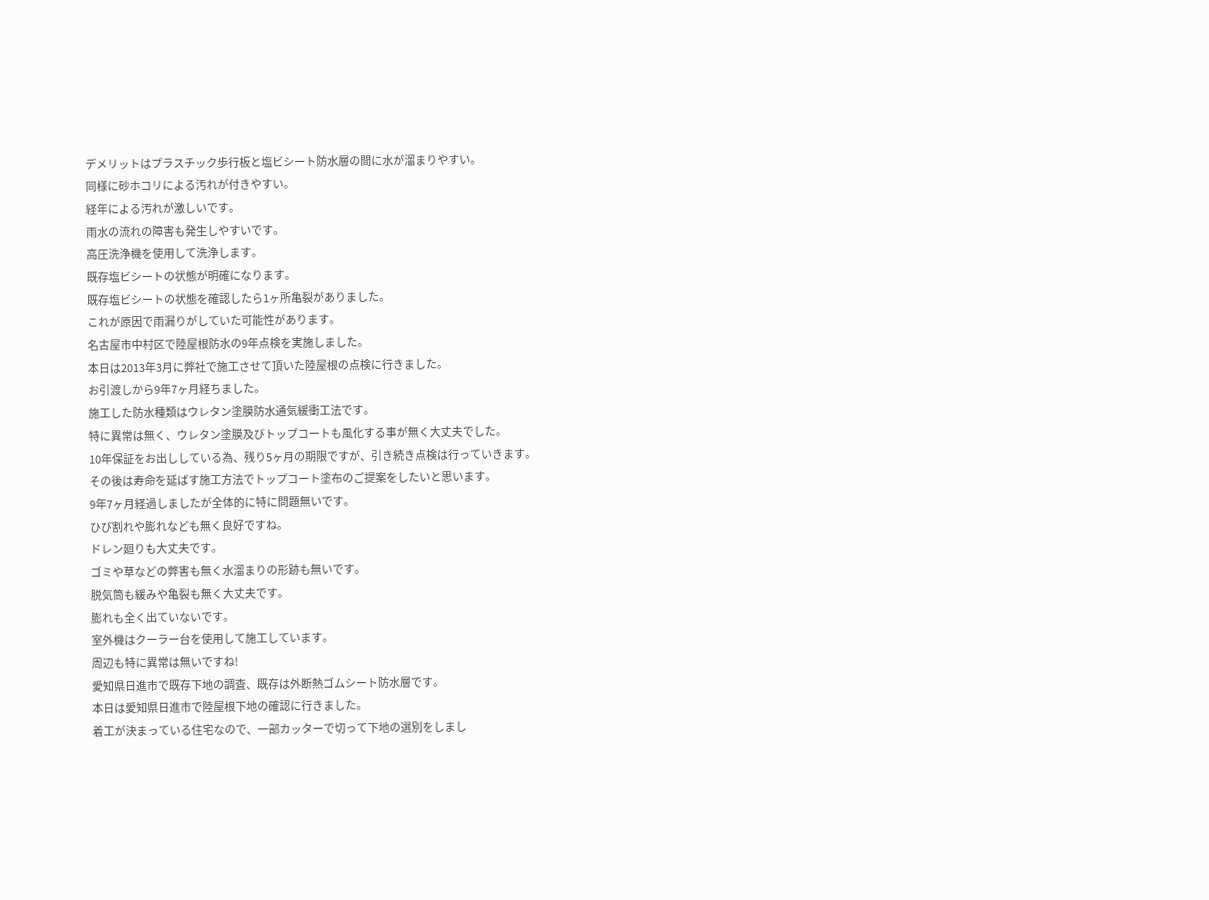デメリットはプラスチック歩行板と塩ビシート防水層の間に水が溜まりやすい。
同様に砂ホコリによる汚れが付きやすい。
経年による汚れが激しいです。
雨水の流れの障害も発生しやすいです。
高圧洗浄機を使用して洗浄します。
既存塩ビシートの状態が明確になります。
既存塩ビシートの状態を確認したら1ヶ所亀裂がありました。
これが原因で雨漏りがしていた可能性があります。
名古屋市中村区で陸屋根防水の9年点検を実施しました。
本日は2013年3月に弊社で施工させて頂いた陸屋根の点検に行きました。
お引渡しから9年7ヶ月経ちました。
施工した防水種類はウレタン塗膜防水通気緩衝工法です。
特に異常は無く、ウレタン塗膜及びトップコートも風化する事が無く大丈夫でした。
10年保証をお出ししている為、残り5ヶ月の期限ですが、引き続き点検は行っていきます。
その後は寿命を延ばす施工方法でトップコート塗布のご提案をしたいと思います。
9年7ヶ月経過しましたが全体的に特に問題無いです。
ひび割れや膨れなども無く良好ですね。
ドレン廻りも大丈夫です。
ゴミや草などの弊害も無く水溜まりの形跡も無いです。
脱気筒も緩みや亀裂も無く大丈夫です。
膨れも全く出ていないです。
室外機はクーラー台を使用して施工しています。
周辺も特に異常は無いですね!
愛知県日進市で既存下地の調査、既存は外断熱ゴムシート防水層です。
本日は愛知県日進市で陸屋根下地の確認に行きました。
着工が決まっている住宅なので、一部カッターで切って下地の選別をしまし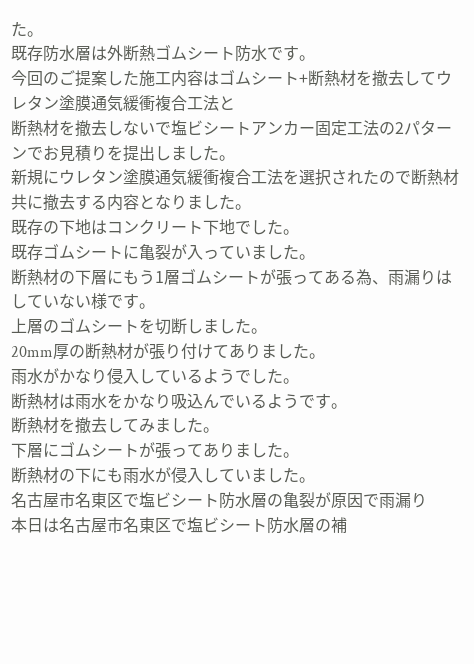た。
既存防水層は外断熱ゴムシート防水です。
今回のご提案した施工内容はゴムシート+断熱材を撤去してウレタン塗膜通気緩衝複合工法と
断熱材を撤去しないで塩ビシートアンカー固定工法の2パターンでお見積りを提出しました。
新規にウレタン塗膜通気緩衝複合工法を選択されたので断熱材共に撤去する内容となりました。
既存の下地はコンクリート下地でした。
既存ゴムシートに亀裂が入っていました。
断熱材の下層にもう1層ゴムシートが張ってある為、雨漏りはしていない様です。
上層のゴムシートを切断しました。
20mm厚の断熱材が張り付けてありました。
雨水がかなり侵入しているようでした。
断熱材は雨水をかなり吸込んでいるようです。
断熱材を撤去してみました。
下層にゴムシートが張ってありました。
断熱材の下にも雨水が侵入していました。
名古屋市名東区で塩ビシート防水層の亀裂が原因で雨漏り
本日は名古屋市名東区で塩ビシート防水層の補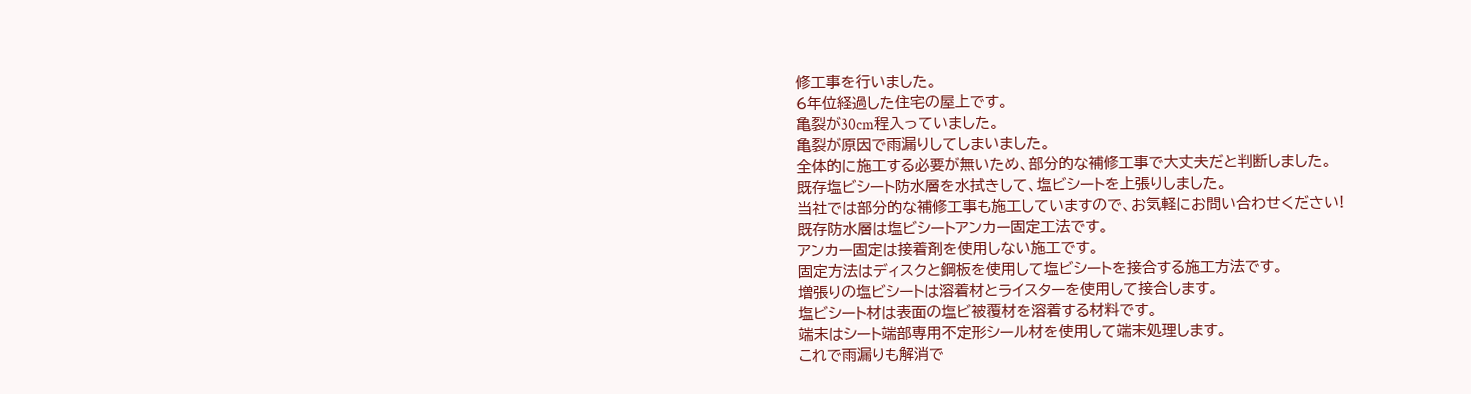修工事を行いました。
6年位経過した住宅の屋上です。
亀裂が30cm程入っていました。
亀裂が原因で雨漏りしてしまいました。
全体的に施工する必要が無いため、部分的な補修工事で大丈夫だと判断しました。
既存塩ビシート防水層を水拭きして、塩ビシートを上張りしました。
当社では部分的な補修工事も施工していますので、お気軽にお問い合わせください!
既存防水層は塩ビシートアンカー固定工法です。
アンカー固定は接着剤を使用しない施工です。
固定方法はディスクと鋼板を使用して塩ビシートを接合する施工方法です。
増張りの塩ビシートは溶着材とライスターを使用して接合します。
塩ビシート材は表面の塩ビ被覆材を溶着する材料です。
端末はシート端部専用不定形シール材を使用して端末処理します。
これで雨漏りも解消で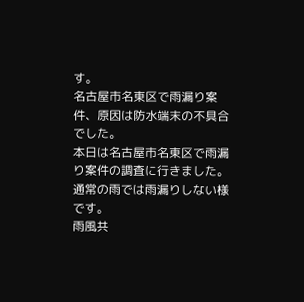す。
名古屋市名東区で雨漏り案件、原因は防水端末の不具合でした。
本日は名古屋市名東区で雨漏り案件の調査に行きました。
通常の雨では雨漏りしない様です。
雨風共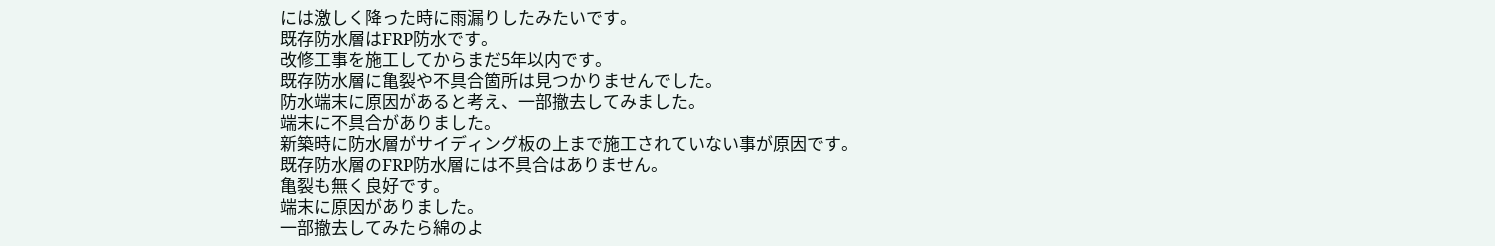には激しく降った時に雨漏りしたみたいです。
既存防水層はFRP防水です。
改修工事を施工してからまだ5年以内です。
既存防水層に亀裂や不具合箇所は見つかりませんでした。
防水端末に原因があると考え、一部撤去してみました。
端末に不具合がありました。
新築時に防水層がサイディング板の上まで施工されていない事が原因です。
既存防水層のFRP防水層には不具合はありません。
亀裂も無く良好です。
端末に原因がありました。
一部撤去してみたら綿のよ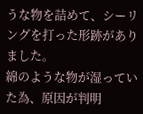うな物を詰めて、シーリングを打った形跡がありました。
綿のような物が湿っていた為、原因が判明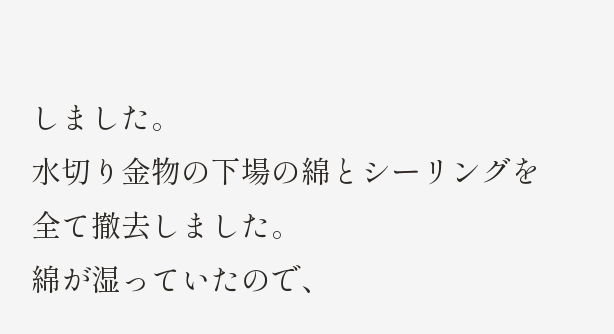しました。
水切り金物の下場の綿とシーリングを全て撤去しました。
綿が湿っていたので、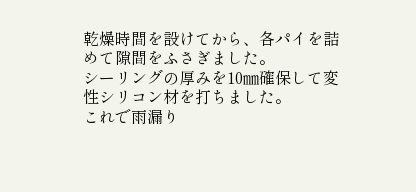乾燥時間を設けてから、各パイを詰めて隙間をふさぎました。
シーリングの厚みを10㎜確保して変性シリコン材を打ちました。
これで雨漏り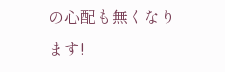の心配も無くなります!